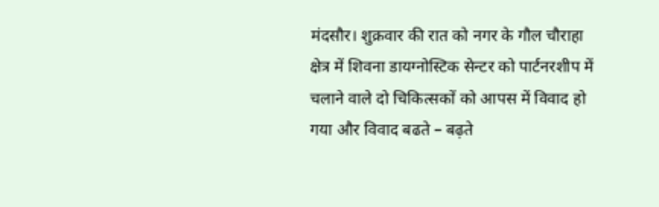मंदसौर। शुक्रवार की रात को नगर के गौल चौराहा क्षेत्र में शिवना डायग्नोस्टिक सेन्टर को पार्टनरशीप में चलाने वाले दो चिकित्सकों को आपस में विवाद हो गया और विवाद बढते – बढ़ते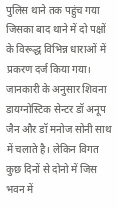पुलिस थाने तक पहुंच गया जिसका बाद थाने में दो पक्षों के विरूद्ध विभिन्न धाराओं में प्रकरण दर्ज किया गया।
जानकारी के अनुसार शिवना डायग्नोस्टिक सेन्टर डॉ अनूप जैन और डॉ मनोज सोनी साथ में चलाते है। लेकिन विगत कुछ दिनों से दोनो में जिस भवन में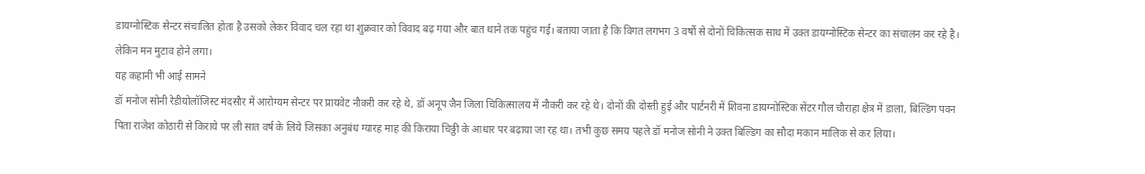डायग्नोस्टिक सेन्टर संचालित होता है उसको लेकर विवाद चल रहा था शुक्रवार को विवाद बढ़ गया और बात थाने तक पहुंच गई। बताया जाता है कि विगत लगभग 3 वर्षो से दोनों चिकित्सक साथ में उक्त डायग्नोस्टिक सेन्टर का संचालन कर रहे है। लेकिन मन मुटाव होने लगा।
यह कहानी भी आई सामने
डॉ मनोज सोनी रेडीयोलॉजिस्ट मंदसौर में आरोग्यम सेन्टर पर प्रायवेट नौकरी कर रहे थे, डॉ अनूप जैन जिला चिकित्सालय में नौकरी कर रहे थे। दोनों की दोस्ती हुई और पार्टनरी में शिवना डायग्नोस्टिक सेंटर गौल चौराहा क्षेत्र में डाला, बिल्डिंग पवन पिता राजेश कोठारी से किराये पर ली सात वर्ष के लिये जिसका अनुबंध ग्यारह माह की किराया चिठ्ठी के आधार पर बढ़ाया जा रह था। तभी कुछ समय पहले डॉ मनोज सोनी ने उक्त बिल्डिग का सौदा मकान मालिक से कर लिया।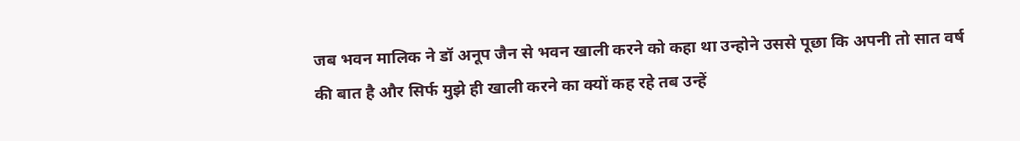जब भवन मालिक ने डॉ अनूप जैन से भवन खाली करने को कहा था उन्होने उससे पूछा कि अपनी तो सात वर्ष की बात है और सिर्फ मुझे ही खाली करने का क्यों कह रहे तब उन्हें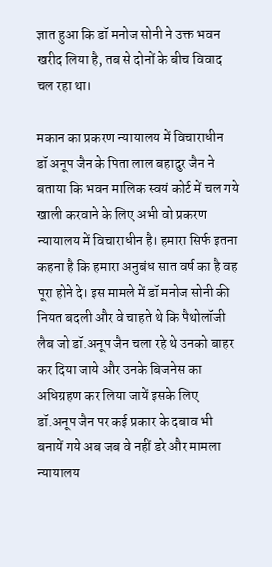ज्ञात हुआ कि डॉ मनोज सोनी ने उक्त भवन खरीद लिया है, तब से दोनों के बीच विवाद चल रहा था।

मकान का प्रकरण न्यायालय में विचाराधीन
डॉ अनूप जैन के पिता लाल बहादुर जैन ने बताया कि भवन मालिक स्वयं कोर्ट में चल गये खाली करवाने के लिए अभी वो प्रकरण न्यायालय में विचाराधीन है। हमारा सिर्फ इतना कहना है कि हमारा अनुबंध सात वर्ष का है वह पूरा होने दे। इस मामले में डॉ मनोज सोनी की नियत बदली और वे चाहते थे कि पैथोलॉजी लैब जो डॉ.अनूप जैन चला रहे थे उनको बाहर कर दिया जाये और उनके बिजनेस का अधिग्रहण कर लिया जायें इसके लिए डॉ.अनूप जैन पर कई प्रकार के दबाव भी बनायें गये अब जब वे नहीं डरे और मामला न्यायालय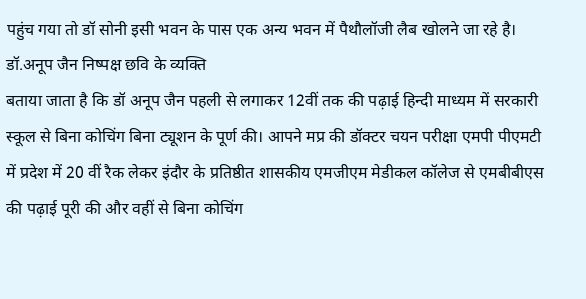पहुंच गया तो डॉ सोनी इसी भवन के पास एक अन्य भवन में पैथौलॉजी लैब खोलने जा रहे है।
डॉ.अनूप जैन निष्पक्ष छवि के व्यक्ति
बताया जाता है कि डॉ अनूप जैन पहली से लगाकर 12वीं तक की पढ़ाई हिन्दी माध्यम में सरकारी स्कूल से बिना कोचिंग बिना ट्यूशन के पूर्ण की। आपने मप्र की डॉक्टर चयन परीक्षा एमपी पीएमटी में प्रदेश में 20 वीं रैक लेकर इंदौर के प्रतिष्ठीत शासकीय एमजीएम मेडीकल कॉलेज से एमबीबीएस की पढ़ाई पूरी की और वहीं से बिना कोचिंग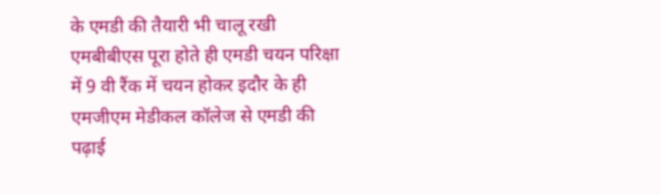के एमडी की तैयारी भी चालू रखी एमबीबीएस पूरा होते ही एमडी चयन परिक्षा में 9 वी रैंक में चयन होकर इदौर के ही एमजीएम मेडीकल कॉलेज से एमडी की पढ़ाई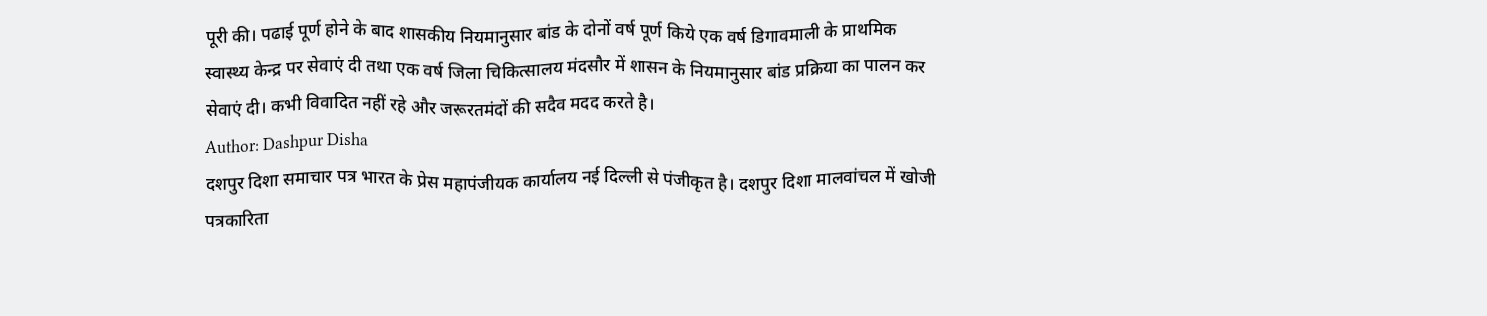पूरी की। पढाई पूर्ण होने के बाद शासकीय नियमानुसार बांड के दोनों वर्ष पूर्ण किये एक वर्ष डिगावमाली के प्राथमिक स्वास्थ्य केन्द्र पर सेवाएं दी तथा एक वर्ष जिला चिकित्सालय मंदसौर में शासन के नियमानुसार बांड प्रक्रिया का पालन कर सेवाएं दी। कभी विवादित नहीं रहे और जरूरतमंदों की सदैव मदद करते है।
Author: Dashpur Disha
दशपुर दिशा समाचार पत्र भारत के प्रेस महापंजीयक कार्यालय नई दिल्ली से पंजीकृत है। दशपुर दिशा मालवांचल में खोजी पत्रकारिता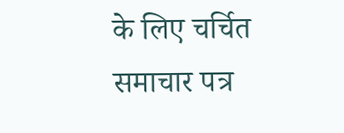के लिए चर्चित समाचार पत्र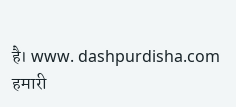है। www. dashpurdisha.com हमारी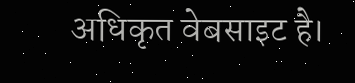अधिकृत वेबसाइट है।